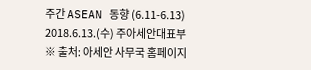주간 ASEAN 동향 (6.11-6.13)
2018.6.13.(수) 주아세안대표부
※ 출처: 아세안 사무국 홈페이지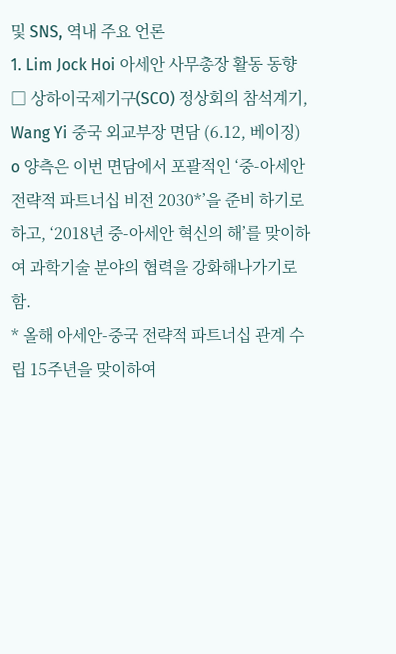및 SNS, 역내 주요 언론
1. Lim Jock Hoi 아세안 사무총장 활동 동향
□ 상하이국제기구(SCO) 정상회의 참석계기, Wang Yi 중국 외교부장 면담 (6.12, 베이징)
o 양측은 이번 면담에서 포괄적인 ‘중-아세안 전략적 파트너십 비전 2030*’을 준비 하기로 하고, ‘2018년 중-아세안 혁신의 해’를 맞이하여 과학기술 분야의 협력을 강화해나가기로 함.
* 올해 아세안-중국 전략적 파트너십 관계 수립 15주년을 맞이하여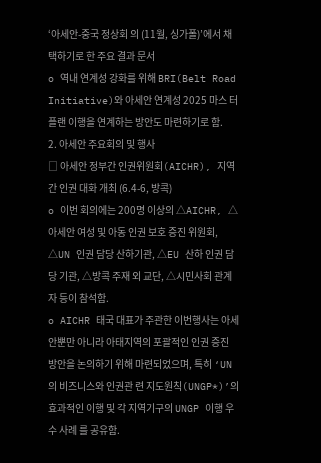‘아세안-중국 정상회 의 (11월, 싱가폴)’에서 채택하기로 한 주요 결과 문서
o 역내 연계성 강화를 위해 BRI(Belt Road Initiative)와 아세안 연계성 2025 마스 터플랜 이행을 연계하는 방안도 마련하기로 함.
2. 아세안 주요회의 및 행사
□ 아세안 정부간 인권위원회(AICHR), 지역 간 인권 대화 개최 (6.4-6, 방콕)
o 이번 회의에는 200명 이상의 △AICHR, △아세안 여성 및 아동 인권 보호 증진 위원회, △UN 인권 담당 산하기관, △EU 산하 인권 담당 기관, △방콕 주재 외 교단, △시민사회 관계자 등이 참석함.
o AICHR 태국 대표가 주관한 이번행사는 아세안뿐만 아니라 아태지역의 포괄적인 인권 증진 방안을 논의하기 위해 마련되었으며, 특히 ‘UN의 비즈니스와 인권관 련 지도원칙(UNGP*)’의 효과적인 이행 및 각 지역기구의 UNGP 이행 우수 사례 를 공유함.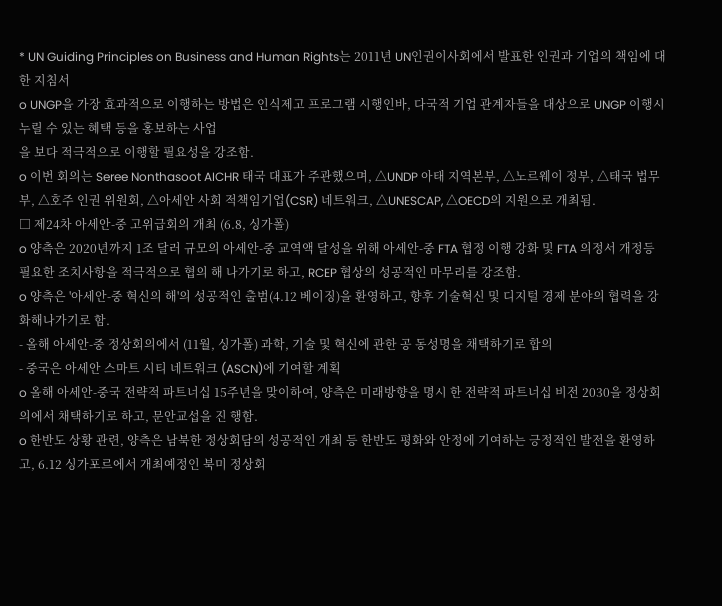* UN Guiding Principles on Business and Human Rights는 2011년 UN인권이사회에서 발표한 인권과 기업의 책임에 대한 지침서
o UNGP을 가장 효과적으로 이행하는 방법은 인식제고 프로그램 시행인바, 다국적 기업 관계자들을 대상으로 UNGP 이행시 누릴 수 있는 혜택 등을 홍보하는 사업
을 보다 적극적으로 이행할 필요성을 강조함.
o 이번 회의는 Seree Nonthasoot AICHR 태국 대표가 주관했으며, △UNDP 아태 지역본부, △노르웨이 정부, △태국 법무부, △호주 인권 위원회, △아세안 사회 적책임기업(CSR) 네트워크, △UNESCAP, △OECD의 지원으로 개최됨.
□ 제24차 아세안-중 고위급회의 개최 (6.8, 싱가폴)
o 양측은 2020년까지 1조 달러 규모의 아세안-중 교역액 달성을 위해 아세안-중 FTA 협정 이행 강화 및 FTA 의정서 개정등 필요한 조치사항을 적극적으로 협의 해 나가기로 하고, RCEP 협상의 성공적인 마무리를 강조함.
o 양측은 '아세안-중 혁신의 해'의 성공적인 출범(4.12 베이징)을 환영하고, 향후 기술혁신 및 디지털 경제 분야의 협력을 강화해나가기로 함.
- 올해 아세안-중 정상회의에서 (11월, 싱가폴) 과학, 기술 및 혁신에 관한 공 동성명을 채택하기로 합의
- 중국은 아세안 스마트 시티 네트워크 (ASCN)에 기여할 계획
o 올해 아세안-중국 전략적 파트너십 15주년을 맞이하여, 양측은 미래방향을 명시 한 전략적 파트너십 비전 2030을 정상회의에서 채택하기로 하고, 문안교섭을 진 행함.
o 한반도 상황 관련, 양측은 남북한 정상회담의 성공적인 개최 등 한반도 평화와 안정에 기여하는 긍정적인 발전을 환영하고, 6.12 싱가포르에서 개최예정인 북미 정상회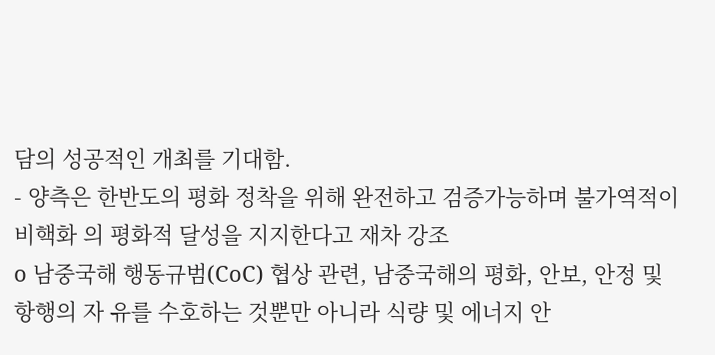담의 성공적인 개최를 기대함.
- 양측은 한반도의 평화 정착을 위해 완전하고 검증가능하며 불가역적이 비핵화 의 평화적 달성을 지지한다고 재차 강조
o 남중국해 행동규범(CoC) 협상 관련, 남중국해의 평화, 안보, 안정 및 항행의 자 유를 수호하는 것뿐만 아니라 식량 및 에너지 안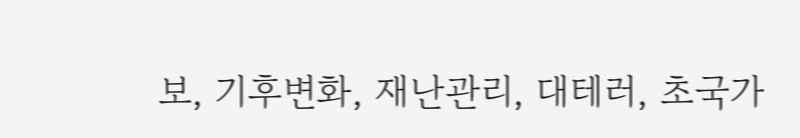보, 기후변화, 재난관리, 대테러, 초국가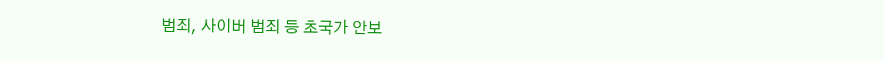범죄, 사이버 범죄 등 초국가 안보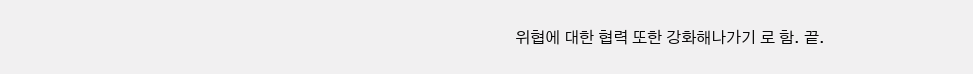위협에 대한 협력 또한 강화해나가기 로 함. 끝.